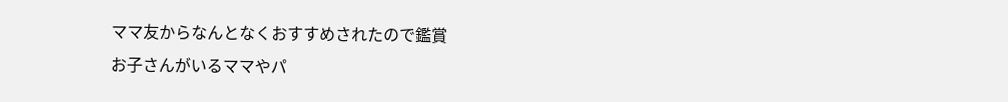ママ友からなんとなくおすすめされたので鑑賞
お子さんがいるママやパ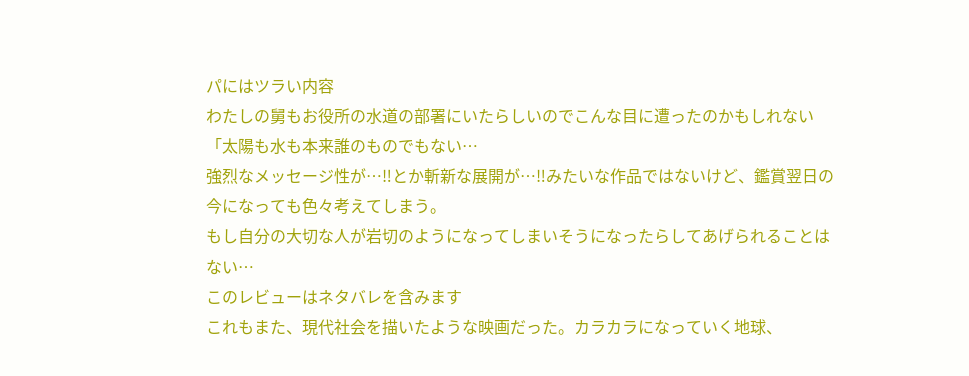パにはツラい内容
わたしの舅もお役所の水道の部署にいたらしいのでこんな目に遭ったのかもしれない
「太陽も水も本来誰のものでもない…
強烈なメッセージ性が…‼とか斬新な展開が…‼みたいな作品ではないけど、鑑賞翌日の今になっても色々考えてしまう。
もし自分の大切な人が岩切のようになってしまいそうになったらしてあげられることはない…
このレビューはネタバレを含みます
これもまた、現代社会を描いたような映画だった。カラカラになっていく地球、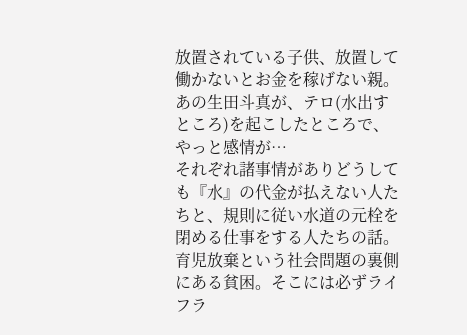放置されている子供、放置して働かないとお金を稼げない親。
あの生田斗真が、テロ(水出すところ)を起こしたところで、やっと感情が…
それぞれ諸事情がありどうしても『水』の代金が払えない人たちと、規則に従い水道の元栓を閉める仕事をする人たちの話。
育児放棄という社会問題の裏側にある貧困。そこには必ずライフラ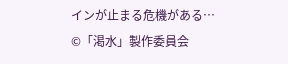インが止まる危機がある…
©「渇水」製作委員会